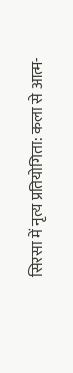सिरसा में नृत्य प्रतियोगिता: कला से आत्म-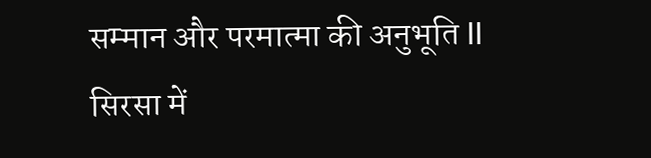सम्मान और परमात्मा की अनुभूति II
सिरसा में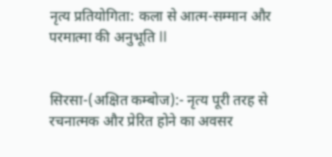नृत्य प्रतियोगिता: कला से आत्म-सम्मान और परमात्मा की अनुभूति II


सिरसा-(अक्षित कम्बोज):- नृत्य पूरी तरह से रचनात्मक और प्रेरित होने का अवसर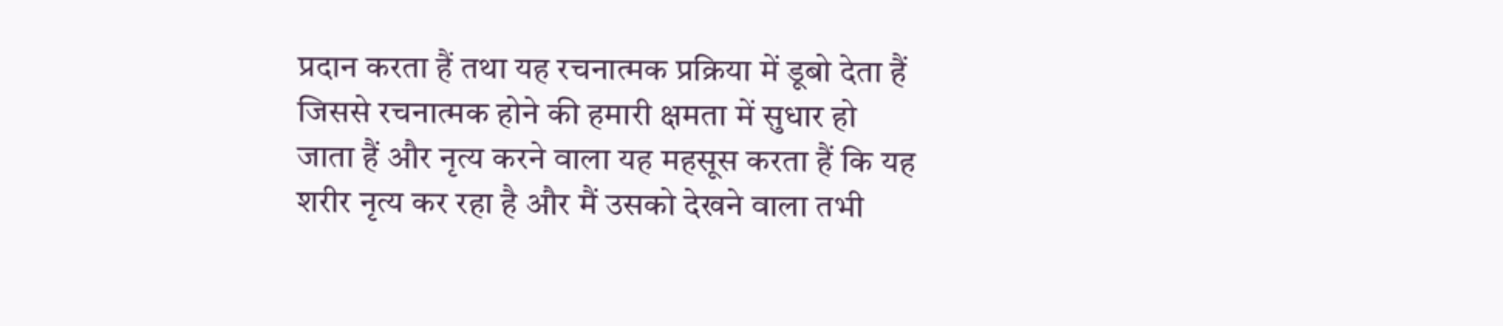प्रदान करता हैं तथा यह रचनात्मक प्रक्रिया में डूबो देता हैं जिससे रचनात्मक होने की हमारी क्षमता में सुधार हो जाता हैं और नृत्य करने वाला यह महसूस करता हैं कि यह शरीर नृत्य कर रहा है और मैं उसको देखने वाला तभी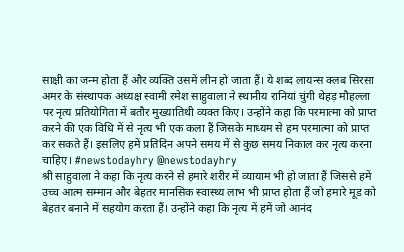साक्षी का जन्म होता हैं और व्यक्ति उसमें लीन हो जाता हैं। ये शब्द लायन्स क्लब सिरसा अमर के संस्थापक अध्यक्ष स्वामी रमेश साहुवाला ने स्थानीय रानियां चुंगी थेहड़ मौहल्ला पर नृत्य प्रतियोगिता में बतौर मुख्यातिथी व्यक्त किए। उन्होंने कहा कि परमात्मा को प्राप्त करने की एक विधि में से नृत्य भी एक कला हैं जिसके माध्यम से हम परमात्मा को प्राप्त कर सकते हैं। इसलिए हमें प्रतिदिन अपने समय में से कुछ समय निकाल कर नृत्य करना चाहिए। #newstodayhry @newstodayhry
श्री साहुवाला ने कहा कि नृत्य करने से हमारे शरीर में व्यायाम भी हो जाता हैं जिससे हमें उच्च आत्म सम्मान और बेहतर मानसिक स्वास्थ्य लाभ भी प्राप्त होता हैं जो हमारे मूड को बेहतर बनाने में सहयोग करता हैं। उन्होंने कहा कि नृत्य में हमें जो आनंद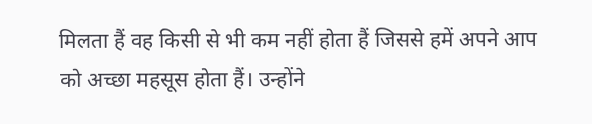मिलता हैं वह किसी से भी कम नहीं होता हैं जिससे हमें अपने आप को अच्छा महसूस होता हैं। उन्होंने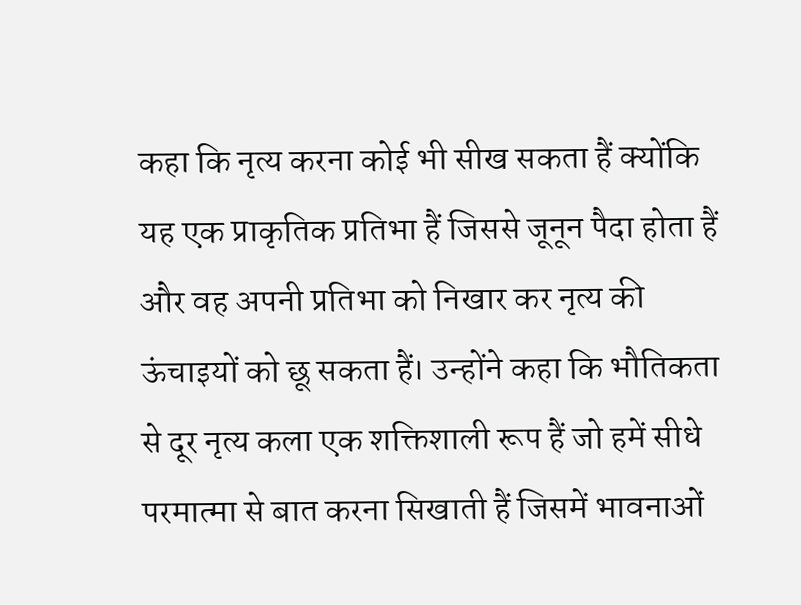कहा कि नृत्य करना कोई भी सीख सकता हैं क्योंकि यह एक प्राकृतिक प्रतिभा हैं जिससे जूनून पैदा होता हैं और वह अपनी प्रतिभा को निखार कर नृत्य की ऊंचाइयों को छू सकता हैं। उन्होंने कहा कि भौतिकता से दूर नृत्य कला एक शक्तिशाली रूप हैं जो हमें सीधे परमात्मा से बात करना सिखाती हैं जिसमें भावनाओं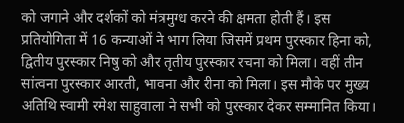को जगाने और दर्शकों को मंत्रमुग्ध करने की क्षमता होती हैं। इस प्रतियोगिता में 16 कन्याओं ने भाग लिया जिसमें प्रथम पुरस्कार हिना को, द्वितीय पुरस्कार निषु को और तृतीय पुरस्कार रचना को मिला। वहीं तीन सांत्वना पुरस्कार आरती, भावना और रीना को मिला। इस मौके पर मुख्य अतिथि स्वामी रमेश साहुवाला ने सभी को पुरस्कार देकर सम्मानित किया।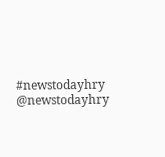#newstodayhry @newstodayhry